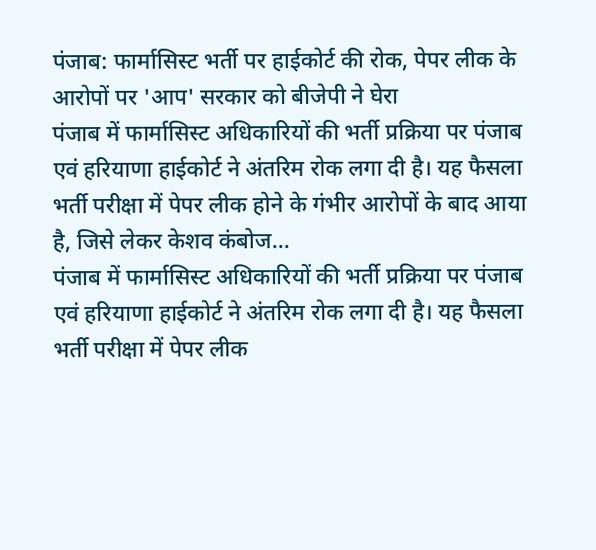पंजाब: फार्मासिस्ट भर्ती पर हाईकोर्ट की रोक, पेपर लीक के आरोपों पर 'आप' सरकार को बीजेपी ने घेरा
पंजाब में फार्मासिस्ट अधिकारियों की भर्ती प्रक्रिया पर पंजाब एवं हरियाणा हाईकोर्ट ने अंतरिम रोक लगा दी है। यह फैसला भर्ती परीक्षा में पेपर लीक होने के गंभीर आरोपों के बाद आया है, जिसे लेकर केशव कंबोज…
पंजाब में फार्मासिस्ट अधिकारियों की भर्ती प्रक्रिया पर पंजाब एवं हरियाणा हाईकोर्ट ने अंतरिम रोक लगा दी है। यह फैसला भर्ती परीक्षा में पेपर लीक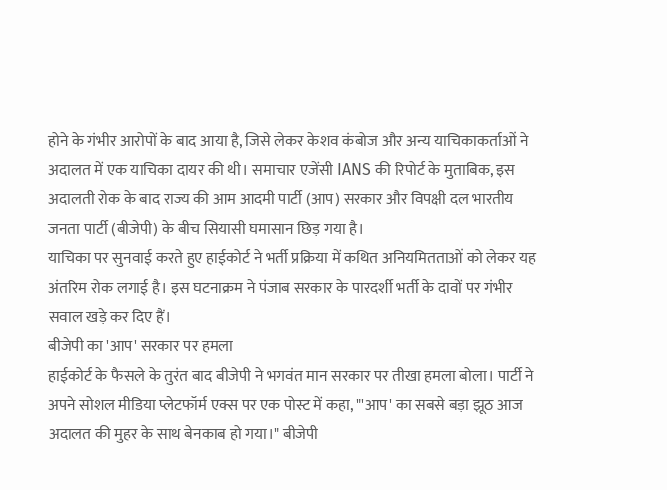होने के गंभीर आरोपों के बाद आया है, जिसे लेकर केशव कंबोज और अन्य याचिकाकर्ताओं ने अदालत में एक याचिका दायर की थी। समाचार एजेंसी IANS की रिपोर्ट के मुताबिक, इस अदालती रोक के बाद राज्य की आम आदमी पार्टी (आप) सरकार और विपक्षी दल भारतीय जनता पार्टी (बीजेपी) के बीच सियासी घमासान छिड़ गया है।
याचिका पर सुनवाई करते हुए हाईकोर्ट ने भर्ती प्रक्रिया में कथित अनियमितताओं को लेकर यह अंतरिम रोक लगाई है। इस घटनाक्रम ने पंजाब सरकार के पारदर्शी भर्ती के दावों पर गंभीर सवाल खड़े कर दिए हैं।
बीजेपी का 'आप' सरकार पर हमला
हाईकोर्ट के फैसले के तुरंत बाद बीजेपी ने भगवंत मान सरकार पर तीखा हमला बोला। पार्टी ने अपने सोशल मीडिया प्लेटफॉर्म एक्स पर एक पोस्ट में कहा, "'आप' का सबसे बड़ा झूठ आज अदालत की मुहर के साथ बेनकाब हो गया।" बीजेपी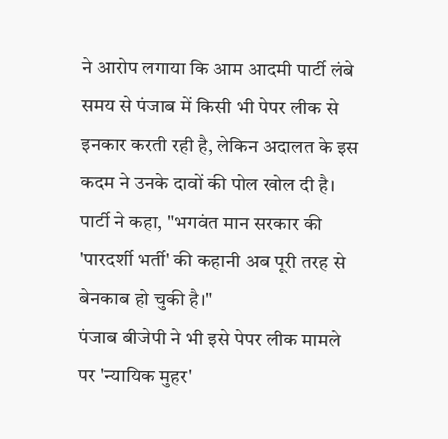ने आरोप लगाया कि आम आदमी पार्टी लंबे समय से पंजाब में किसी भी पेपर लीक से इनकार करती रही है, लेकिन अदालत के इस कदम ने उनके दावों की पोल खोल दी है। पार्टी ने कहा, "भगवंत मान सरकार की 'पारदर्शी भर्ती' की कहानी अब पूरी तरह से बेनकाब हो चुकी है।"
पंजाब बीजेपी ने भी इसे पेपर लीक मामले पर 'न्यायिक मुहर'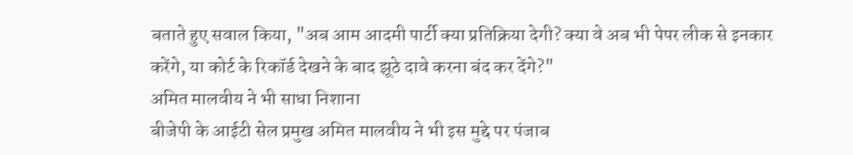बताते हुए सवाल किया, "अब आम आदमी पार्टी क्या प्रतिक्रिया देगी? क्या वे अब भी पेपर लीक से इनकार करेंगे, या कोर्ट के रिकॉर्ड देखने के बाद झूठे दावे करना बंद कर देंगे?"
अमित मालवीय ने भी साधा निशाना
बीजेपी के आईटी सेल प्रमुख अमित मालवीय ने भी इस मुद्दे पर पंजाब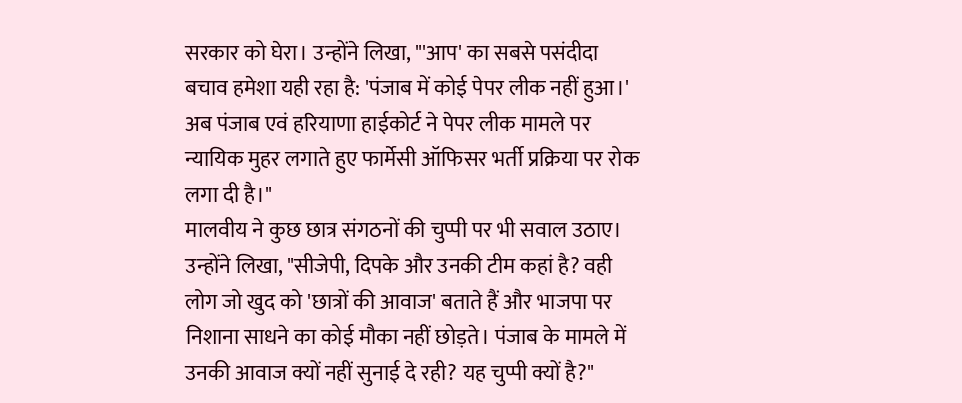सरकार को घेरा। उन्होंने लिखा, "'आप' का सबसे पसंदीदा बचाव हमेशा यही रहा है: 'पंजाब में कोई पेपर लीक नहीं हुआ।' अब पंजाब एवं हरियाणा हाईकोर्ट ने पेपर लीक मामले पर न्यायिक मुहर लगाते हुए फार्मेसी ऑफिसर भर्ती प्रक्रिया पर रोक लगा दी है।"
मालवीय ने कुछ छात्र संगठनों की चुप्पी पर भी सवाल उठाए। उन्होंने लिखा, "सीजेपी, दिपके और उनकी टीम कहां है? वही लोग जो खुद को 'छात्रों की आवाज' बताते हैं और भाजपा पर निशाना साधने का कोई मौका नहीं छोड़ते। पंजाब के मामले में उनकी आवाज क्यों नहीं सुनाई दे रही? यह चुप्पी क्यों है?"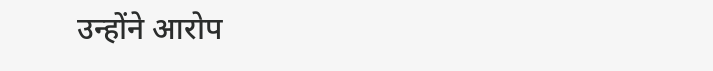उन्होंने आरोप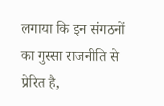लगाया कि इन संगठनों का गुस्सा राजनीति से प्रेरित है,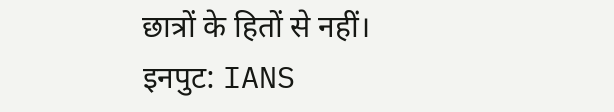छात्रों के हितों से नहीं।
इनपुट: IANS